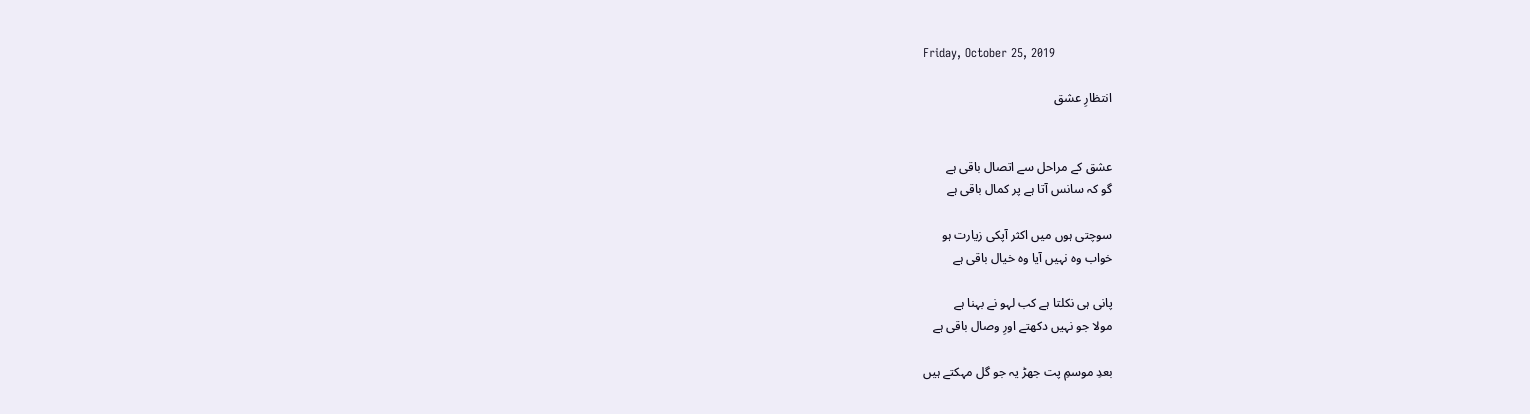Friday, October 25, 2019

انتظارِ عشق


عشق کے مراحل سے اتصال باقی ہے
گو کہ سانس آتا ہے پر کمال باقی ہے

سوچتی ہوں میں اکثر آپکی زیارت ہو
خواب وہ نہیں آیا وہ خیال باقی ہے

پانی ہی نکلتا ہے کب لہو نے بہنا ہے
مولا جو نہیں دکھتے اورِ وصال باقی ہے

بعدِ موسمِ پت جھڑ یہ جو گل مہکتے ہیں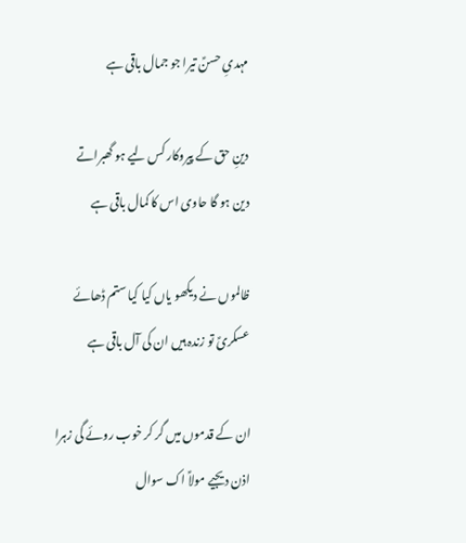مہدیِ حسنؑ تیرا جو جمال باقی ہے

دینِ حق کے پیروکار کس لیے ہو گھبراتے
دین ہو گا حاوی اس کا کمال باقی ہے

ظالموں نے دیکھو یاں کیا کیا ستم ڈھائے
عسکریؑ تو زندہ ہیں ان کی آل باقی ہے

ان کے قدموں میں گر کر خوب روئے گی زہرا
اذن دیجیے مولاؑ اک سوال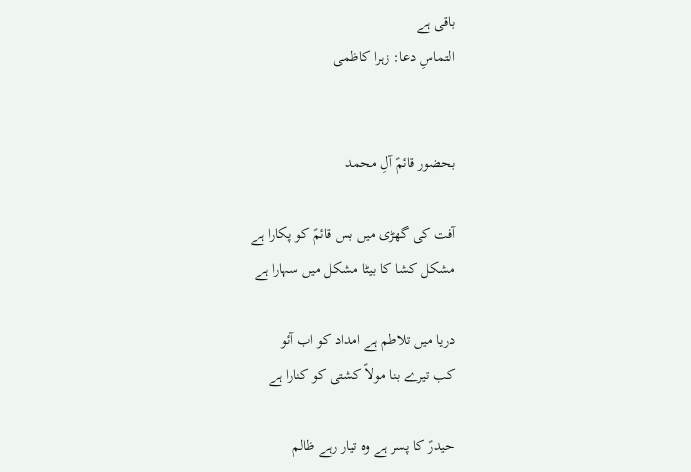باقی ہے
التماسِ دعا: زہرا کاظمی


بحضور قائمؑ آلِ محمد

آفت کی گھڑی میں بس قائمؑ کو پکارا ہے
مشکل کشا کا بیٹا مشکل میں سہارا ہے

دریا میں تلاطم ہے امداد کو اب آئو
کب تیرے بنا مولاؑ کشتی کو کنارا ہے

حیدرؑ کا پسر ہے وہ تیار رہے ظالم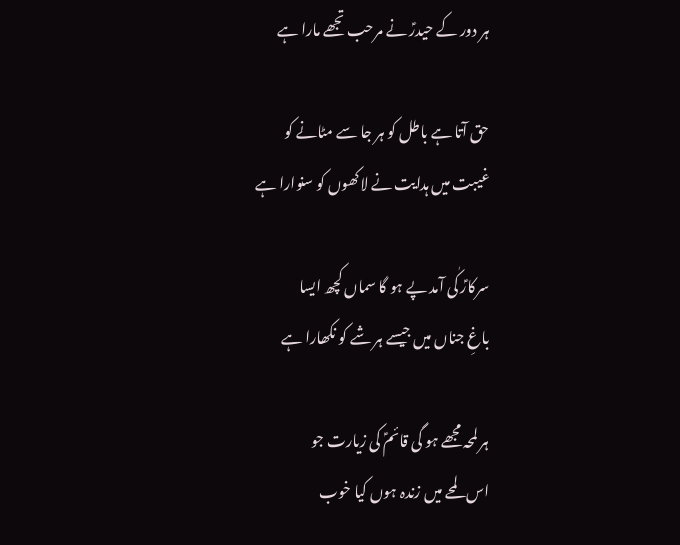ہر دور کے حیدرؑ نے مرحب تجھے مارا ہے

حق آتا ہے باطل کو ہر جا سے مٹانے کو
غیبت میں ہدایت نے لاکھوں کو سنوارا ہے

سرکارؑ کٰی آمد پے ہو گا سماں کچھ ایسا
باغِ جناں میں جیسے ہر شے کو نکھارا ہے

ہر لمحہ مجھے ہو گی قائمؑ کی زیارت جو
اس لمحے میں زندہ ہوں کیا خوب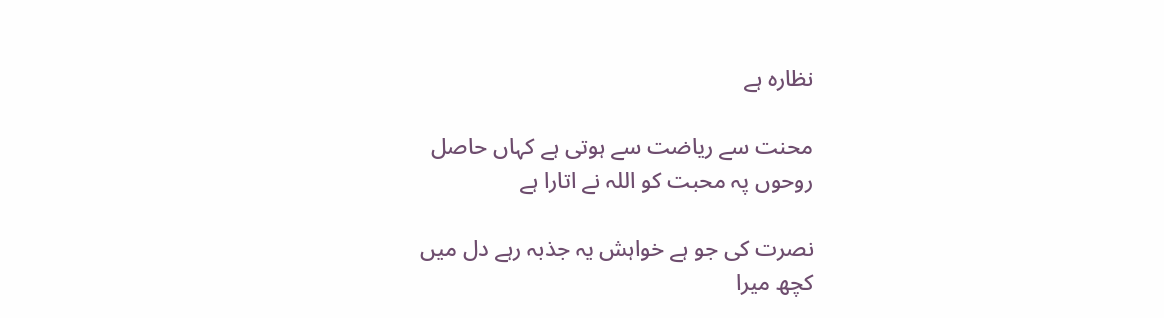نظارہ ہے

محنت سے ریاضت سے ہوتی ہے کہاں حاصل
روحوں پہ محبت کو اللہ نے اتارا ہے

نصرت کی جو ہے خواہش یہ جذبہ رہے دل میں
کچھ میرا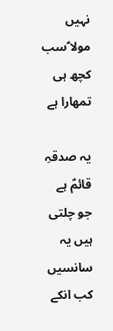نہیں مولا ؑسب کچھ ہی تمھارا ہے

یہ صدقہِ قائمؑ ہے جو چلتی ہیں یہ سانسیں
کب انکے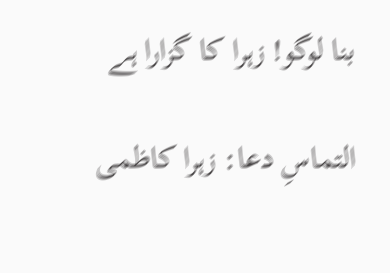بنا لوگو! زہرا کا گزارا ہے

التماسِ دعا: زہرا کاظمی